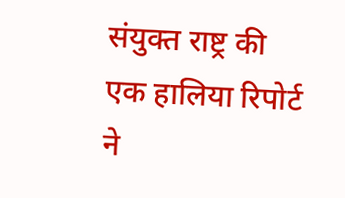संयुक्त राष्ट्र की एक हालिया रिपोर्ट ने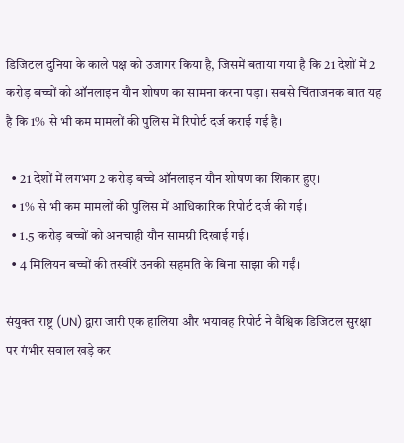डिजिटल दुनिया के काले पक्ष को उजागर किया है, जिसमें बताया गया है कि 21 देशों में 2 करोड़ बच्चों को ऑनलाइन यौन शोषण का सामना करना पड़ा। सबसे चिंताजनक बात यह है कि 1% से भी कम मामलों की पुलिस में रिपोर्ट दर्ज कराई गई है।

  • 21 देशों में लगभग 2 करोड़ बच्चे ऑनलाइन यौन शोषण का शिकार हुए।
  • 1% से भी कम मामलों की पुलिस में आधिकारिक रिपोर्ट दर्ज की गई।
  • 1.5 करोड़ बच्चों को अनचाही यौन सामग्री दिखाई गई।
  • 4 मिलियन बच्चों की तस्वीरें उनकी सहमति के बिना साझा की गईं।

संयुक्त राष्ट्र (UN) द्वारा जारी एक हालिया और भयावह रिपोर्ट ने वैश्विक डिजिटल सुरक्षा पर गंभीर सवाल खड़े कर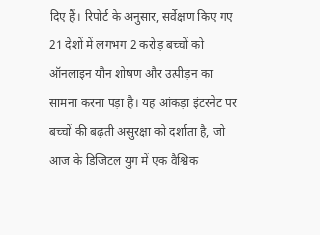दिए हैं। रिपोर्ट के अनुसार, सर्वेक्षण किए गए 21 देशों में लगभग 2 करोड़ बच्चों को ऑनलाइन यौन शोषण और उत्पीड़न का सामना करना पड़ा है। यह आंकड़ा इंटरनेट पर बच्चों की बढ़ती असुरक्षा को दर्शाता है, जो आज के डिजिटल युग में एक वैश्विक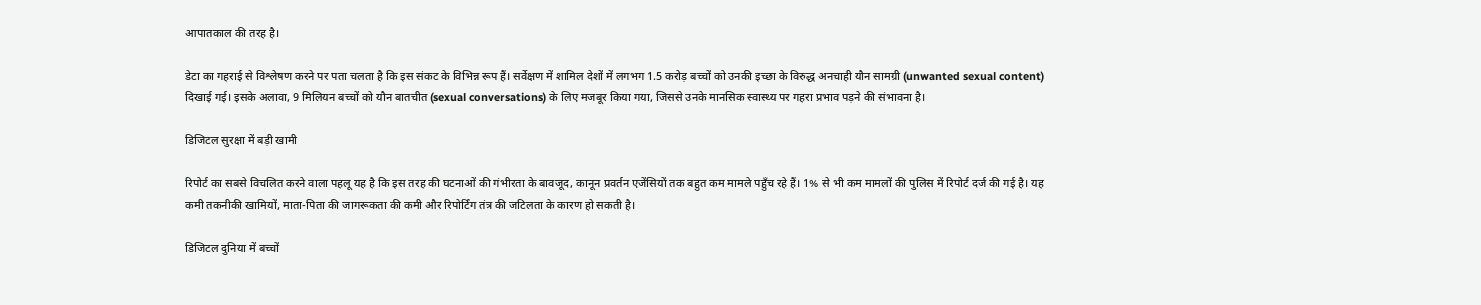आपातकाल की तरह है।

डेटा का गहराई से विश्लेषण करने पर पता चलता है कि इस संकट के विभिन्न रूप हैं। सर्वेक्षण में शामिल देशों में लगभग 1.5 करोड़ बच्चों को उनकी इच्छा के विरुद्ध अनचाही यौन सामग्री (unwanted sexual content) दिखाई गई। इसके अलावा, 9 मिलियन बच्चों को यौन बातचीत (sexual conversations) के लिए मजबूर किया गया, जिससे उनके मानसिक स्वास्थ्य पर गहरा प्रभाव पड़ने की संभावना है।

डिजिटल सुरक्षा में बड़ी खामी

रिपोर्ट का सबसे विचलित करने वाला पहलू यह है कि इस तरह की घटनाओं की गंभीरता के बावजूद, कानून प्रवर्तन एजेंसियों तक बहुत कम मामले पहुँच रहे हैं। 1% से भी कम मामलों की पुलिस में रिपोर्ट दर्ज की गई है। यह कमी तकनीकी खामियों, माता-पिता की जागरूकता की कमी और रिपोर्टिंग तंत्र की जटिलता के कारण हो सकती है।

डिजिटल दुनिया में बच्चों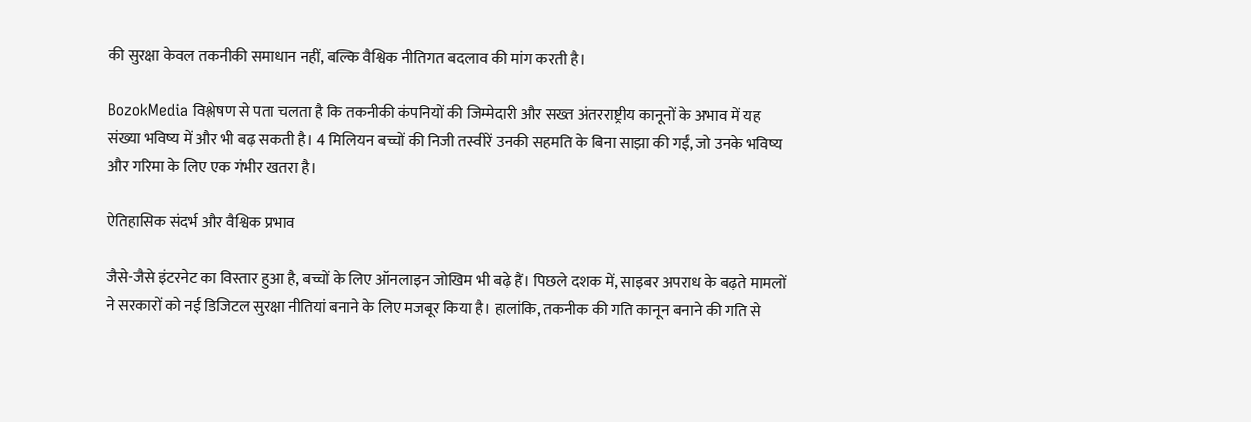की सुरक्षा केवल तकनीकी समाधान नहीं, बल्कि वैश्विक नीतिगत बदलाव की मांग करती है।

BozokMedia विश्लेषण से पता चलता है कि तकनीकी कंपनियों की जिम्मेदारी और सख्त अंतरराष्ट्रीय कानूनों के अभाव में यह संख्या भविष्य में और भी बढ़ सकती है। 4 मिलियन बच्चों की निजी तस्वीरें उनकी सहमति के बिना साझा की गईं, जो उनके भविष्य और गरिमा के लिए एक गंभीर खतरा है।

ऐतिहासिक संदर्भ और वैश्विक प्रभाव

जैसे-जैसे इंटरनेट का विस्तार हुआ है, बच्चों के लिए ऑनलाइन जोखिम भी बढ़े हैं। पिछले दशक में, साइबर अपराध के बढ़ते मामलों ने सरकारों को नई डिजिटल सुरक्षा नीतियां बनाने के लिए मजबूर किया है। हालांकि, तकनीक की गति कानून बनाने की गति से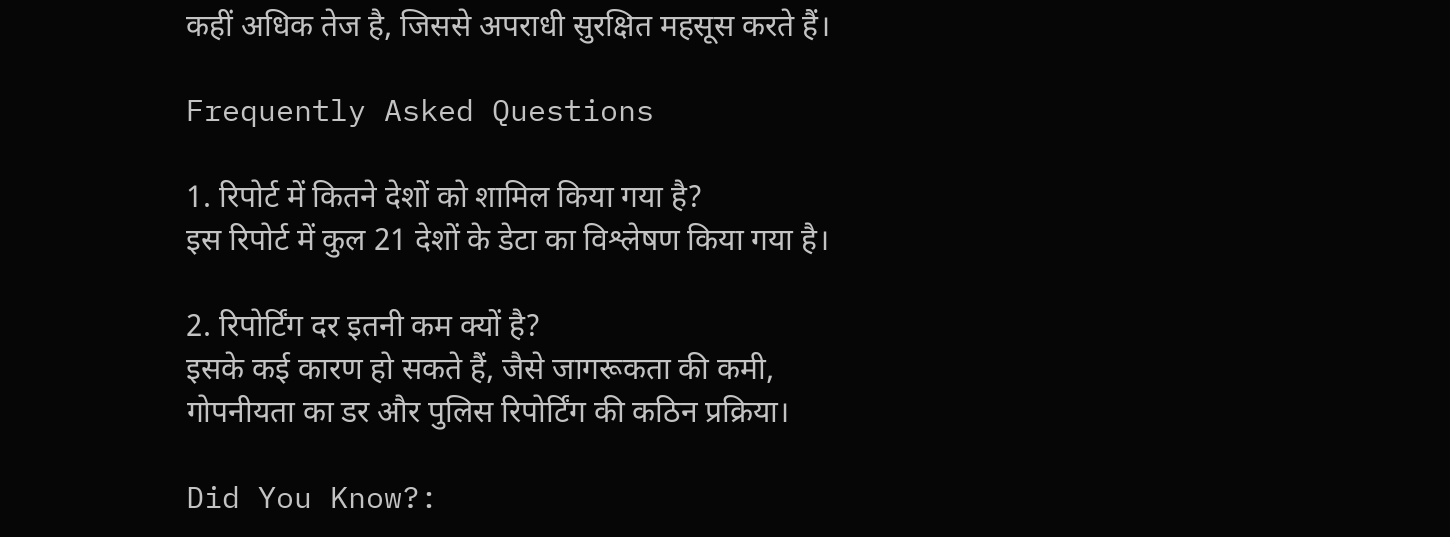कहीं अधिक तेज है, जिससे अपराधी सुरक्षित महसूस करते हैं।

Frequently Asked Questions

1. रिपोर्ट में कितने देशों को शामिल किया गया है?
इस रिपोर्ट में कुल 21 देशों के डेटा का विश्लेषण किया गया है।

2. रिपोर्टिंग दर इतनी कम क्यों है?
इसके कई कारण हो सकते हैं, जैसे जागरूकता की कमी, गोपनीयता का डर और पुलिस रिपोर्टिंग की कठिन प्रक्रिया।

Did You Know?: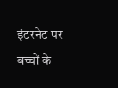इंटरनेट पर बच्चों के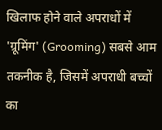खिलाफ होने वाले अपराधों में 'ग्रूमिंग' (Grooming) सबसे आम तकनीक है, जिसमें अपराधी बच्चों का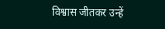विश्वास जीतकर उन्हें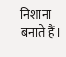निशाना बनाते हैं।